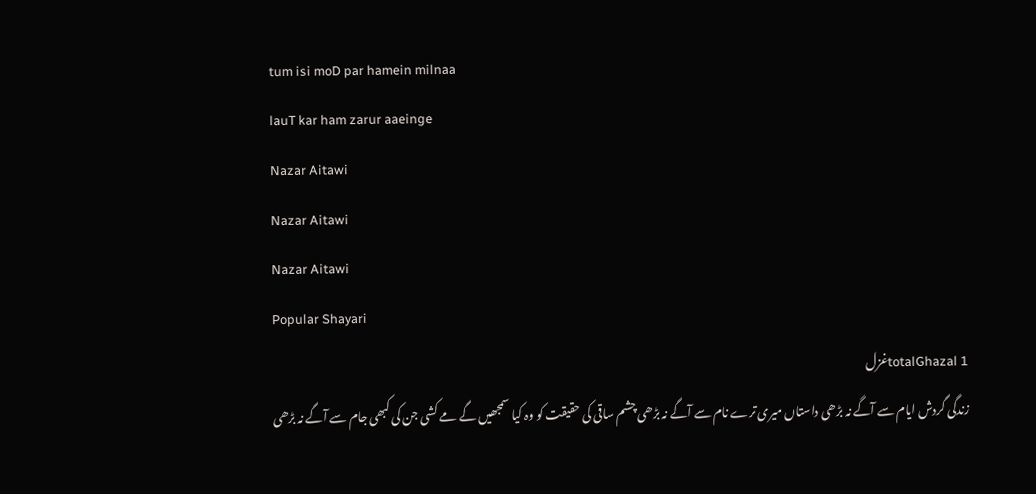tum isi moD par hamein milnaa
lauT kar ham zarur aaeinge
Nazar Aitawi
Nazar Aitawi
Nazar Aitawi
Popular Shayari
1 totalGhazalغزل
زندگی گردش ایام سے آگے نہ بڑھی داستاں میری ترے نام سے آگے نہ بڑھی چشم ساقی کی حقیقت کو وہ کیا سمجھیں گے مے کشی جن کی کبھی جام سے آگے نہ بڑھی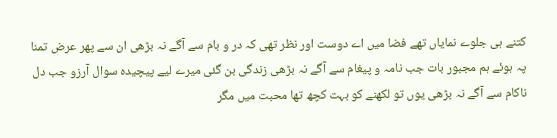کتنے ہی جلوے نمایاں تھے فضا میں اے دوست اور نظر تھی کہ در و بام سے آگے نہ بڑھی ان سے پھر عرض تمنا پہ ہوئے ہم مجبور بات جب نامہ و پیغام سے آگے نہ بڑھی زندگی بن گئی میرے لیے پیچیدہ سوال آرزو جب دل ناکام سے آگے نہ بڑھی یوں تو لکھنے کو بہت کچھ تھا محبت میں مگر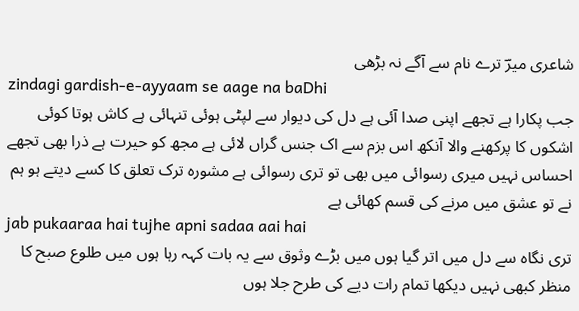شاعری میرؔ ترے نام سے آگے نہ بڑھی
zindagi gardish-e-ayyaam se aage na baDhi
جب پکارا ہے تجھے اپنی صدا آئی ہے دل کی دیوار سے لپٹی ہوئی تنہائی ہے کاش ہوتا کوئی اشکوں کا پرکھنے والا آنکھ اس بزم سے اک جنس گراں لائی ہے مجھ کو حیرت ہے ذرا بھی تجھے احساس نہیں میری رسوائی میں بھی تو تری رسوائی ہے مشورہ ترک تعلق کا کسے دیتے ہو ہم نے تو عشق میں مرنے کی قسم کھائی ہے
jab pukaaraa hai tujhe apni sadaa aai hai
تری نگاہ سے دل میں اتر گیا ہوں میں بڑے وثوق سے یہ بات کہہ رہا ہوں میں طلوع صبح کا منظر کبھی نہیں دیکھا تمام رات دیے کی طرح جلا ہوں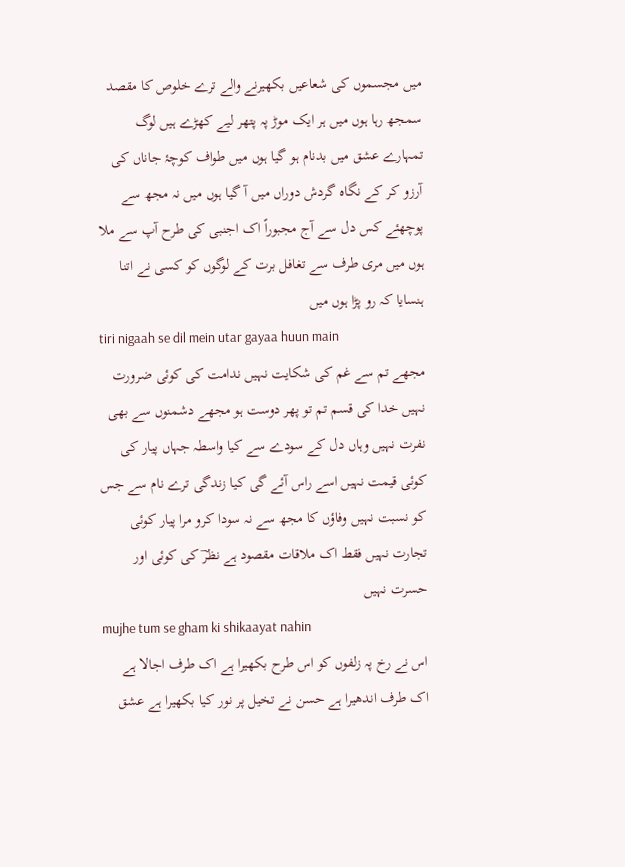میں مجسموں کی شعاعیں بکھیرنے والے ترے خلوص کا مقصد سمجھ رہا ہوں میں ہر ایک موڑ پہ پتھر لیے کھڑے ہیں لوگ تمہارے عشق میں بدنام ہو گیا ہوں میں طواف کوچۂ جاناں کی آرزو کر کے نگاہ گردش دوراں میں آ گیا ہوں میں نہ مجھ سے پوچھئے کس دل سے آج مجبوراً اک اجنبی کی طرح آپ سے ملا ہوں میں مری طرف سے تغافل برت کے لوگوں کو کسی نے اتنا ہنسایا کہ رو پڑا ہوں میں
tiri nigaah se dil mein utar gayaa huun main
مجھے تم سے غم کی شکایت نہیں ندامت کی کوئی ضرورت نہیں خدا کی قسم تم تو پھر دوست ہو مجھے دشمنوں سے بھی نفرت نہیں وہاں دل کے سودے سے کیا واسطہ جہاں پیار کی کوئی قیمت نہیں اسے راس آئے گی کیا زندگی ترے نام سے جس کو نسبت نہیں وفاؤں کا مجھ سے نہ سودا کرو مرا پیار کوئی تجارت نہیں فقط اک ملاقات مقصود ہے نظرؔ کی کوئی اور حسرت نہیں
mujhe tum se gham ki shikaayat nahin
اس نے رخ پہ زلفوں کو اس طرح بکھیرا ہے اک طرف اجالا ہے اک طرف اندھیرا ہے حسن نے تخیل پر نور کیا بکھیرا ہے عشق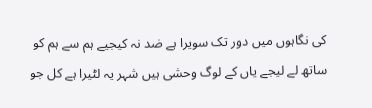کی نگاہوں میں دور تک سویرا ہے ضد نہ کیجیے ہم سے ہم کو ساتھ لے لیجے یاں کے لوگ وحشی ہیں شہر یہ لٹیرا ہے کل جو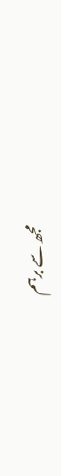مجھ سے برہم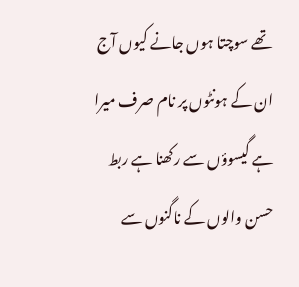تھے سوچتا ہوں جانے کیوں آج ان کے ہونٹوں پر نام صرف میرا ہے گیسوؤں سے رکھنا ہے ربط حسن والوں کے ناگنوں سے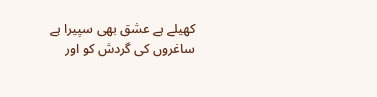کھیلے ہے عشق بھی سپیرا ہے ساغروں کی گردش کو اور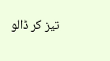تیز کر ڈالو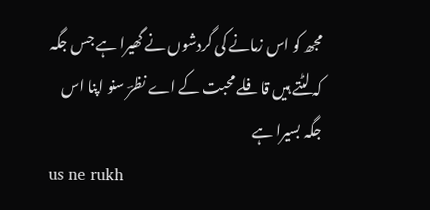مجھ کو اس زمانے کی گردشوں نے گھیرا ہے جس جگہ کہ لٹتے ہیں قافلے محبت کے اے نظرؔ سنو اپنا اس جگہ بسیرا ہے
us ne rukh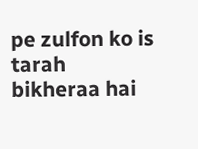pe zulfon ko is tarah bikheraa hai